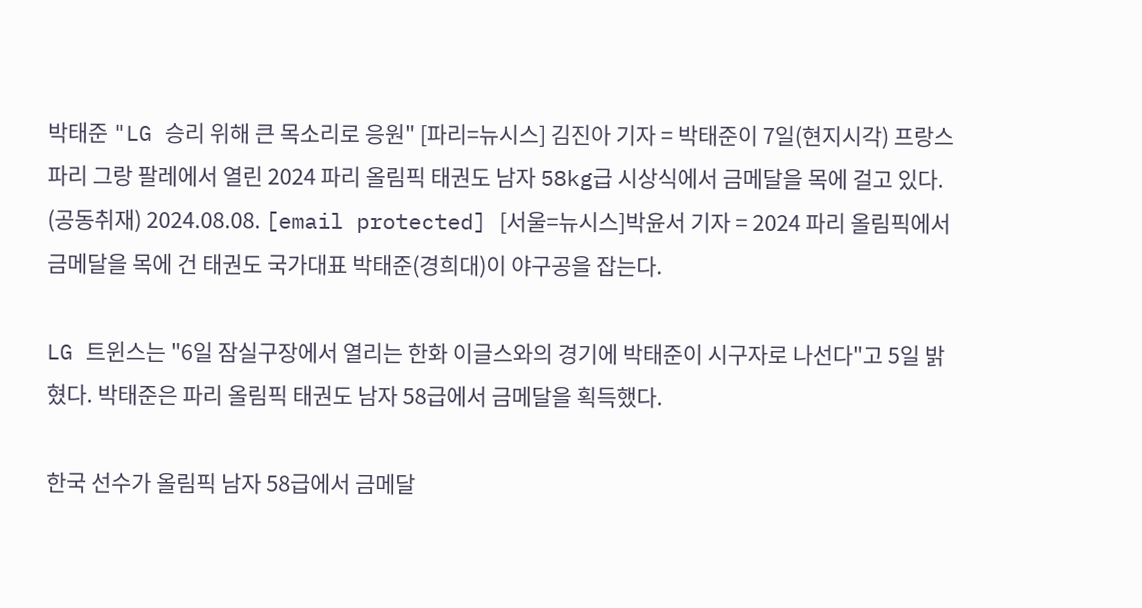박태준 "LG 승리 위해 큰 목소리로 응원" [파리=뉴시스] 김진아 기자 = 박태준이 7일(현지시각) 프랑스 파리 그랑 팔레에서 열린 2024 파리 올림픽 태권도 남자 58kg급 시상식에서 금메달을 목에 걸고 있다. (공동취재) 2024.08.08. [email protected] [서울=뉴시스]박윤서 기자 = 2024 파리 올림픽에서 금메달을 목에 건 태권도 국가대표 박태준(경희대)이 야구공을 잡는다.

LG 트윈스는 "6일 잠실구장에서 열리는 한화 이글스와의 경기에 박태준이 시구자로 나선다"고 5일 밝혔다. 박태준은 파리 올림픽 태권도 남자 58급에서 금메달을 획득했다.

한국 선수가 올림픽 남자 58급에서 금메달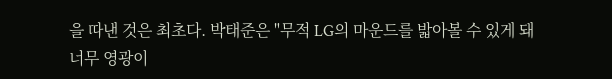을 따낸 것은 최초다. 박태준은 "무적 LG의 마운드를 밟아볼 수 있게 돼 너무 영광이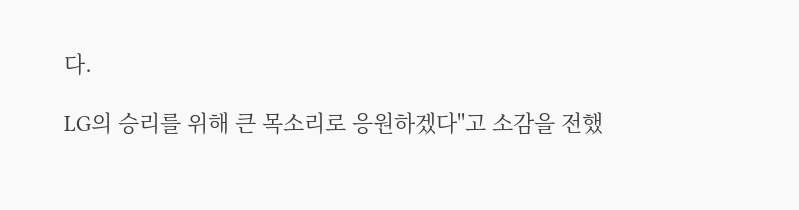다.

LG의 승리를 위해 큰 목소리로 응원하겠다"고 소감을 전했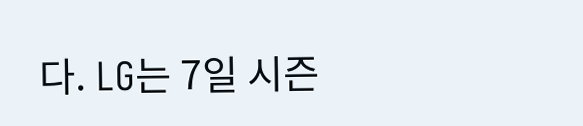다. LG는 7일 시즌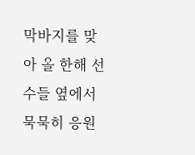막바지를 맞아 올 한해 선수들 옆에서 묵묵히 응원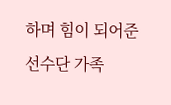하며 힘이 되어준 선수단 가족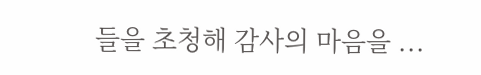들을 초청해 감사의 마음을 ...